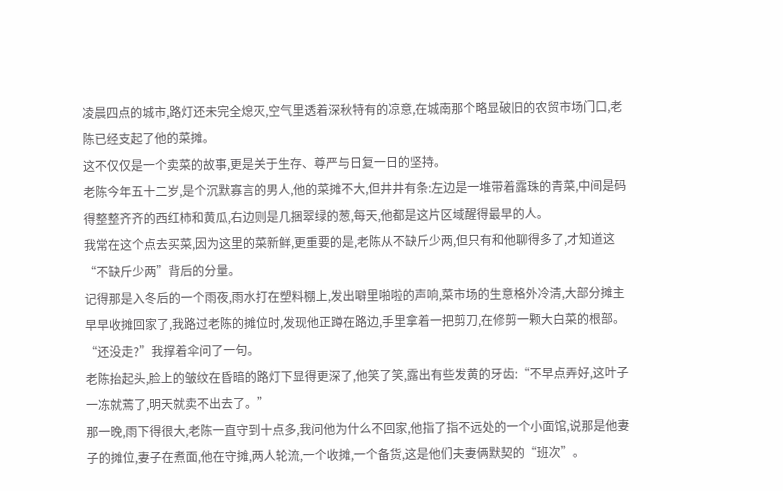凌晨四点的城市,路灯还未完全熄灭,空气里透着深秋特有的凉意,在城南那个略显破旧的农贸市场门口,老陈已经支起了他的菜摊。
这不仅仅是一个卖菜的故事,更是关于生存、尊严与日复一日的坚持。
老陈今年五十二岁,是个沉默寡言的男人,他的菜摊不大,但井井有条:左边是一堆带着露珠的青菜,中间是码得整整齐齐的西红柿和黄瓜,右边则是几捆翠绿的葱,每天,他都是这片区域醒得最早的人。
我常在这个点去买菜,因为这里的菜新鲜,更重要的是,老陈从不缺斤少两,但只有和他聊得多了,才知道这“不缺斤少两”背后的分量。
记得那是入冬后的一个雨夜,雨水打在塑料棚上,发出噼里啪啦的声响,菜市场的生意格外冷清,大部分摊主早早收摊回家了,我路过老陈的摊位时,发现他正蹲在路边,手里拿着一把剪刀,在修剪一颗大白菜的根部。
“还没走?”我撑着伞问了一句。
老陈抬起头,脸上的皱纹在昏暗的路灯下显得更深了,他笑了笑,露出有些发黄的牙齿:“不早点弄好,这叶子一冻就蔫了,明天就卖不出去了。”
那一晚,雨下得很大,老陈一直守到十点多,我问他为什么不回家,他指了指不远处的一个小面馆,说那是他妻子的摊位,妻子在煮面,他在守摊,两人轮流,一个收摊,一个备货,这是他们夫妻俩默契的“班次”。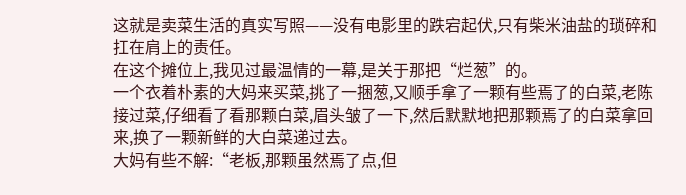这就是卖菜生活的真实写照——没有电影里的跌宕起伏,只有柴米油盐的琐碎和扛在肩上的责任。
在这个摊位上,我见过最温情的一幕,是关于那把“烂葱”的。
一个衣着朴素的大妈来买菜,挑了一捆葱,又顺手拿了一颗有些焉了的白菜,老陈接过菜,仔细看了看那颗白菜,眉头皱了一下,然后默默地把那颗焉了的白菜拿回来,换了一颗新鲜的大白菜递过去。
大妈有些不解:“老板,那颗虽然焉了点,但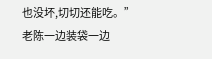也没坏,切切还能吃。”
老陈一边装袋一边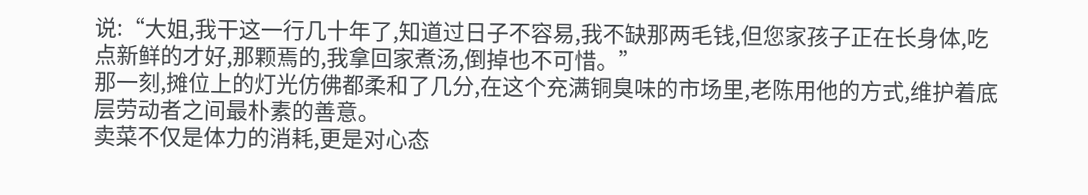说:“大姐,我干这一行几十年了,知道过日子不容易,我不缺那两毛钱,但您家孩子正在长身体,吃点新鲜的才好,那颗焉的,我拿回家煮汤,倒掉也不可惜。”
那一刻,摊位上的灯光仿佛都柔和了几分,在这个充满铜臭味的市场里,老陈用他的方式,维护着底层劳动者之间最朴素的善意。
卖菜不仅是体力的消耗,更是对心态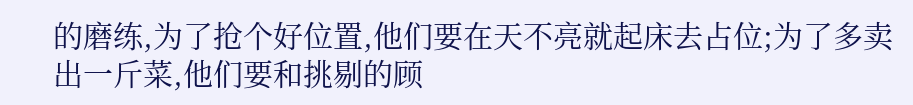的磨练,为了抢个好位置,他们要在天不亮就起床去占位;为了多卖出一斤菜,他们要和挑剔的顾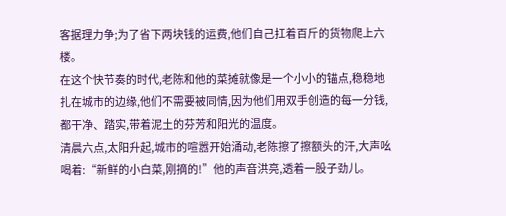客据理力争;为了省下两块钱的运费,他们自己扛着百斤的货物爬上六楼。
在这个快节奏的时代,老陈和他的菜摊就像是一个小小的锚点,稳稳地扎在城市的边缘,他们不需要被同情,因为他们用双手创造的每一分钱,都干净、踏实,带着泥土的芬芳和阳光的温度。
清晨六点,太阳升起,城市的喧嚣开始涌动,老陈擦了擦额头的汗,大声吆喝着:“新鲜的小白菜,刚摘的!”他的声音洪亮,透着一股子劲儿。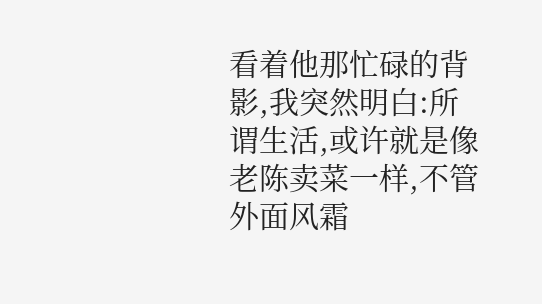看着他那忙碌的背影,我突然明白:所谓生活,或许就是像老陈卖菜一样,不管外面风霜